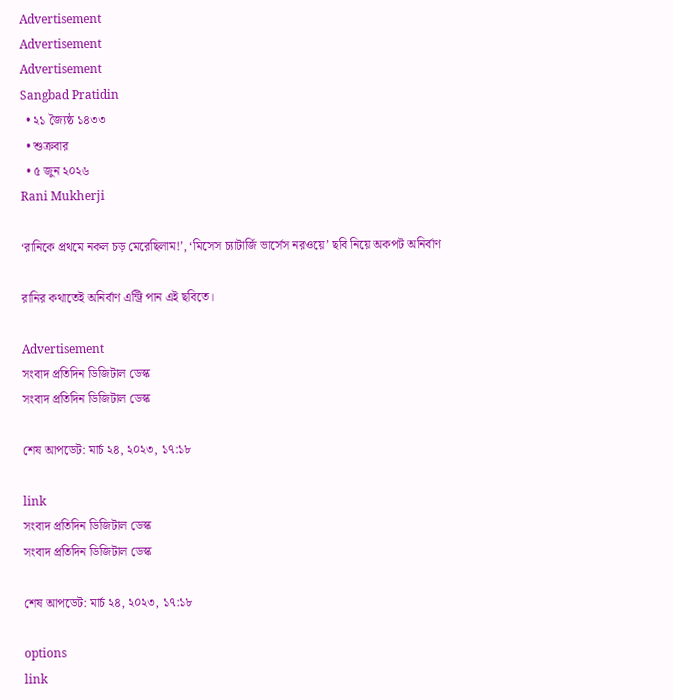Advertisement
Advertisement
Advertisement
Sangbad Pratidin
  • ২১ জ্যৈষ্ঠ ১৪৩৩
  • শুক্রবার
  • ৫ জুন ২০২৬
Rani Mukherji

‘রানিকে প্রথমে নকল চড় মেরেছিলাম!’, ‘মিসেস চ্যাটার্জি ভার্সেস নরওয়ে’ ছবি নিয়ে অকপট অনির্বাণ

রানির কথাতেই অনির্বাণ এন্ট্রি পান এই ছবিতে।

Advertisement
সংবাদ প্রতিদিন ডিজিটাল ডেস্ক
সংবাদ প্রতিদিন ডিজিটাল ডেস্ক

শেষ আপডেট: মার্চ ২৪, ২০২৩, ১৭:১৮

link
সংবাদ প্রতিদিন ডিজিটাল ডেস্ক
সংবাদ প্রতিদিন ডিজিটাল ডেস্ক

শেষ আপডেট: মার্চ ২৪, ২০২৩, ১৭:১৮

options
link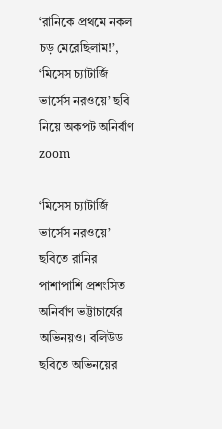‘রানিকে প্রথমে নকল চড় মেরেছিলাম!’, ‘মিসেস চ্যাটার্জি ভার্সেস নরওয়ে’ ছবি নিয়ে অকপট অনির্বাণ zoom

‘মিসেস চ‌্যাটার্জি ভার্সেস নরওয়ে’ ছবিতে রানির পাশাপাশি প্রশংসিত অনির্বাণ ভট্টাচার্যের অভিনয়ও। বলিউড ছবিতে অভিনয়ের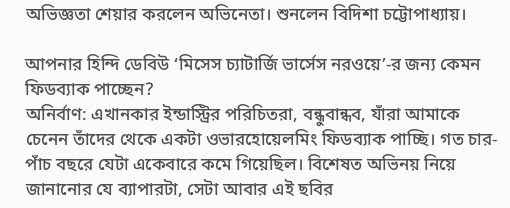অভিজ্ঞতা শেয়ার করলেন অভিনেতা। শুনলেন বিদিশা চট্টোপাধ্যায়।

আপনার হিন্দি ডেবিউ ‘মিসেস চ‌্যাটার্জি ভার্সেস নরওয়ে’-র জন‌্য কেমন ফিডব‌্যাক পাচ্ছেন?
অনির্বাণ: এখানকার ইন্ডাস্ট্রির পরিচিতরা, বন্ধুবান্ধব, যাঁরা আমাকে চেনেন তাঁদের থেকে একটা ওভারহোয়েলমিং ফিডব‌্যাক পাচ্ছি। গত চার-পাঁচ বছরে যেটা একেবারে কমে গিয়েছিল। বিশেষত অভিনয় নিয়ে জানানোর যে ব‌্যাপারটা, সেটা আবার এই ছবির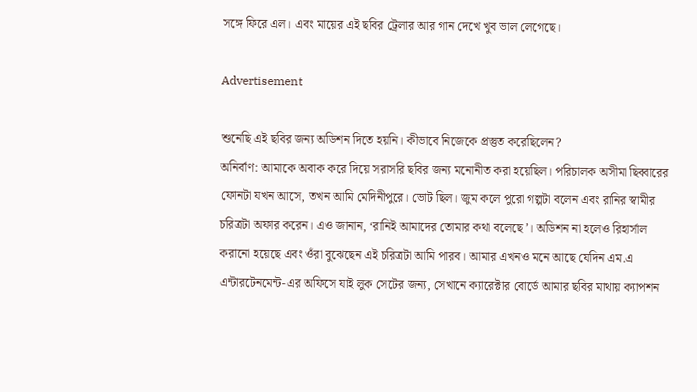সঙ্গে ফিরে এল। এবং মায়ের এই ছবির ট্রেলার আর গান দেখে খুব ভাল লেগেছে।

Advertisement

শুনেছি এই ছবির জন‌্য অডিশন দিতে হয়নি। কীভাবে নিজেকে প্রস্তুত করেছিলেন?
অনির্বাণ: আমাকে অবাক করে দিয়ে সরাসরি ছবির জন‌্য মনোনীত করা হয়েছিল। পরিচালক অসীমা ছিব্বারের ফোনটা যখন আসে, তখন আমি মেদিনীপুরে। ভোট ছিল। জুম কলে পুরো গল্পটা বলেন এবং রানির স্বামীর চরিত্রটা অফার করেন। এও জানান, ‘রানিই আমাদের তোমার কথা বলেছে’। অডিশন না হলেও রিহার্সাল করানো হয়েছে এবং ওঁরা বুঝেছেন এই চরিত্রটা আমি পারব। আমার এখনও মনে আছে যেদিন এম.এ এন্টারটেনমেন্ট-এর অফিসে যাই লুক সেটের জন‌্য, সেখানে ক‌্যারেক্টার বোর্ডে আমার ছবির মাথায় ক‌্যাপশন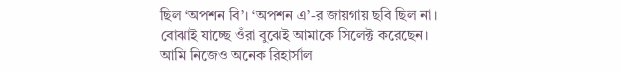ছিল ‘অপশন বি’। ‘অপশন এ’-র জায়গায় ছবি ছিল না। বোঝাই যাচ্ছে ওঁরা বুঝেই আমাকে সিলেক্ট করেছেন। আমি নিজেও অনেক রিহার্সাল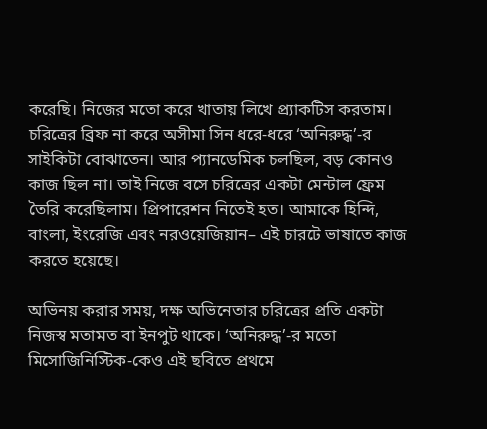করেছি। নিজের মতো করে খাতায় লিখে প্র‌্যাকটিস করতাম। চরিত্রের ব্রিফ না করে অসীমা সিন ধরে-ধরে ‘অনিরুদ্ধ’-র সাইকিটা বোঝাতেন। আর প‌্যানডেমিক চলছিল, বড় কোনও কাজ ছিল না। তাই নিজে বসে চরিত্রের একটা মেন্টাল ফ্রেম তৈরি করেছিলাম। প্রিপারেশন নিতেই হত। আমাকে হিন্দি, বাংলা, ইংরেজি এবং নরওয়েজিয়ান– এই চারটে ভাষাতে কাজ করতে হয়েছে।

অভিনয় করার সময়, দক্ষ অভিনেতার চরিত্রের প্রতি একটা নিজস্ব মতামত বা ইনপুট থাকে। ‘অনিরুদ্ধ’-র মতো মিসোজিনিস্টিক-কেও এই ছবিতে প্রথমে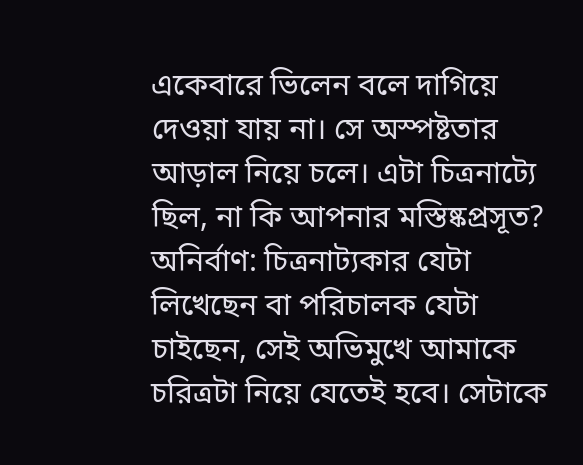একেবারে ভিলেন বলে দাগিয়ে দেওয়া যায় না। সে অস্পষ্টতার আড়াল নিয়ে চলে। এটা চিত্রনাট্যে ছিল, না কি আপনার মস্তিষ্কপ্রসূত?
অনির্বাণ: চিত্রনাট‌্যকার যেটা লিখেছেন বা পরিচালক যেটা চাইছেন, সেই অভিমুখে আমাকে চরিত্রটা নিয়ে যেতেই হবে। সেটাকে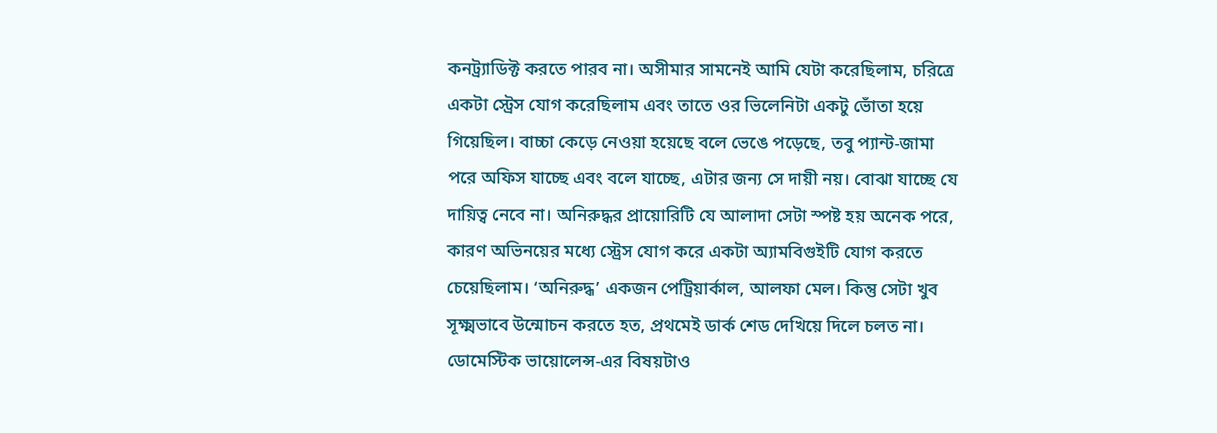কনট্র‌্যাডিক্ট করতে পারব না। অসীমার সামনেই আমি যেটা করেছিলাম, চরিত্রে একটা স্ট্রেস যোগ করেছিলাম এবং তাতে ওর ভিলেনিটা একটু ভোঁতা হয়ে গিয়েছিল। বাচ্চা কেড়ে নেওয়া হয়েছে বলে ভেঙে পড়েছে, তবু প‌্যান্ট-জামা পরে অফিস যাচ্ছে এবং বলে যাচ্ছে, এটার জন‌্য সে দায়ী নয়। বোঝা যাচ্ছে যে দায়িত্ব নেবে না। অনিরুদ্ধর প্রায়োরিটি যে আলাদা সেটা স্পষ্ট হয় অনেক পরে, কারণ অভিনয়ের মধ্যে স্ট্রেস যোগ করে একটা অ‌্যামবিগুইটি যোগ করতে চেয়েছিলাম। ‘অনিরুদ্ধ’ একজন পেট্রিয়ার্কাল, আলফা মেল। কিন্তু সেটা খুব সূক্ষ্মভাবে উন্মোচন করতে হত, প্রথমেই ডার্ক শেড দেখিয়ে দিলে চলত না। ডোমেস্টিক ভায়োলেন্স-এর বিষয়টাও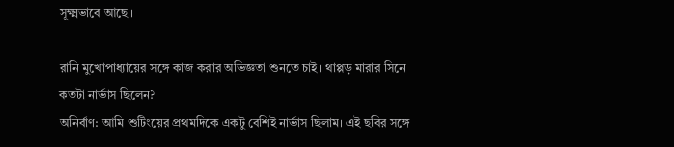সূক্ষ্মভাবে আছে।

রানি মুখোপাধ‌্যায়ের সঙ্গে কাজ করার অভিজ্ঞতা শুনতে চাই। থাপ্পড় মারার সিনে কতটা নার্ভাস ছিলেন?
অনির্বাণ: আমি শুটিংয়ের প্রথমদিকে একটু বেশিই নার্ভাস ছিলাম। এই ছবির সঙ্গে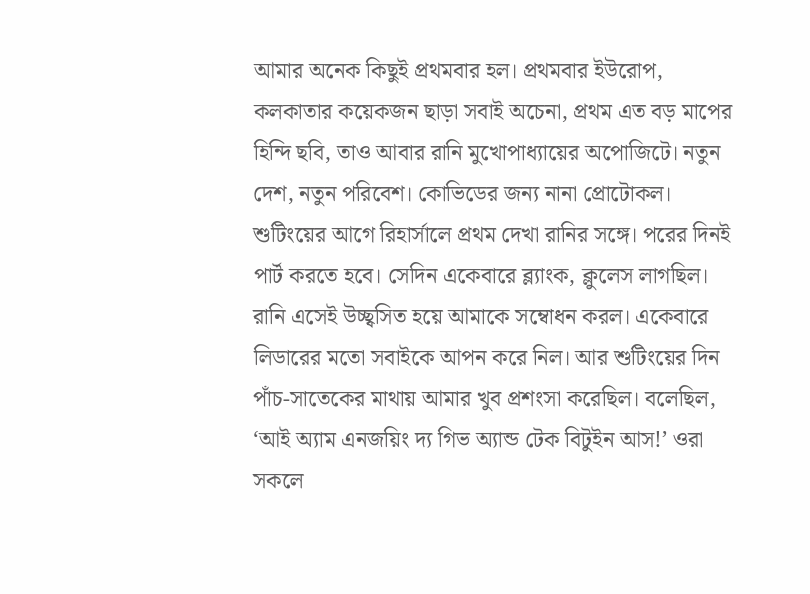আমার অনেক কিছুই প্রথমবার হল। প্রথমবার ইউরোপ, কলকাতার কয়েকজন ছাড়া সবাই অচেনা, প্রথম এত বড় মাপের হিন্দি ছবি, তাও আবার রানি মুখোপাধ‌্যায়ের অপোজিটে। নতুন দেশ, নতুন পরিবেশ। কোভিডের জন‌্য নানা প্রোটোকল। শুটিংয়ের আগে রিহার্সালে প্রথম দেখা রানির সঙ্গে। পরের দিনই পার্ট করতে হবে। সেদিন একেবারে ব্ল‌্যাংক, ক্লুলেস লাগছিল। রানি এসেই উচ্ছ্বসিত হয়ে আমাকে সম্বোধন করল। একেবারে লিডারের মতো সবাইকে আপন করে নিল। আর শুটিংয়ের দিন পাঁচ-সাতেকের মাথায় আমার খুব প্রশংসা করেছিল। বলেছিল, ‘আই অ‌্যাম এনজয়িং দ‌্য গিভ অ‌্যান্ড টেক বিটুইন আস!’ ওরা সকলে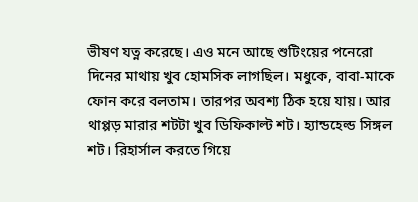ভীষণ যত্ন করেছে। এও মনে আছে শুটিংয়ের পনেরো দিনের মাথায় খুব হোমসিক লাগছিল। মধুকে, বাবা-মাকে ফোন করে বলতাম। তারপর অবশ‌্য ঠিক হয়ে যায়। আর থাপ্পড় মারার শটটা খুব ডিফিকাল্ট শট। হ‌্যান্ডহেল্ড সিঙ্গল শট। রিহার্সাল করতে গিয়ে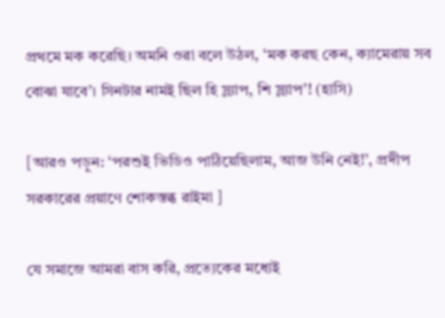প্রথমে মক করেছি। অমনি ওরা বলে উঠল, ‘মক করছ কেন, ক‌্যামেরায় সব বোঝা যাবে’। সিনটার নামই ছিল হি স্ল‌্যাপ, শি স্ল‌্যাপ’! (হাসি)

[আরও পড়ুন: ‘পরশুই ভিডিও পাঠিয়েছিলাম, আজ উনি নেই!’, প্রদীপ সরকারের প্রয়াণে শোকস্তব্ধ রাইমা ]

যে সমাজে আমরা বাস করি, প্রত্যেকের মধ্যেই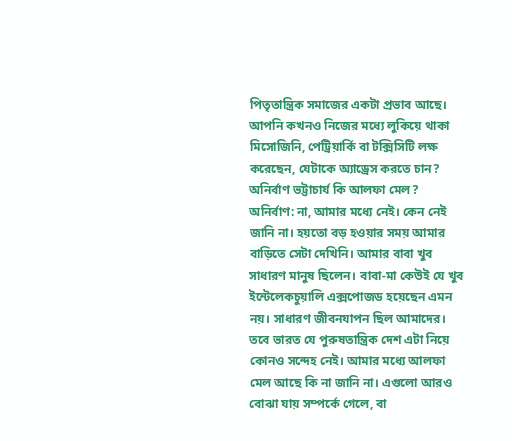পিতৃতান্ত্রিক সমাজের একটা প্রভাব আছে। আপনি কখনও নিজের মধ্যে লুকিয়ে থাকা মিসোজিনি, পেট্রিয়ার্কি বা টক্সিসিটি লক্ষ‌ করেছেন, যেটাকে অ‌্যাড্রেস করতে চান? অনির্বাণ ভট্টাচার্য কি আলফা মেল?
অনির্বাণ: না, আমার মধ্যে নেই। কেন নেই জানি না। হয়তো বড় হওয়ার সময় আমার বাড়িতে সেটা দেখিনি। আমার বাবা খুব সাধারণ মানুষ ছিলেন। বাবা-মা কেউই যে খুব ইন্টেলেকচুয়ালি এক্সপোজড হয়েছেন এমন নয়। সাধারণ জীবনযাপন ছিল আমাদের। তবে ভারত যে পুরুষতান্ত্রিক দেশ এটা নিয়ে কোনও সন্দেহ নেই। আমার মধ্যে আলফা মেল আছে কি না জানি না। এগুলো আরও বোঝা যায় সম্পর্কে গেলে, বা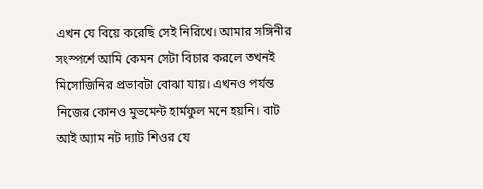এখন যে বিয়ে করেছি সেই নিরিখে। আমার সঙ্গিনীর সংস্পর্শে আমি কেমন সেটা বিচার করলে তখনই মিসোজিনির প্রভাবটা বোঝা যায়। এখনও পর্যন্ত নিজের কোনও মুভমেন্ট হার্মফুল মনে হয়নি। বাট আই অ‌্যাম নট দ‌্যাট শিওর যে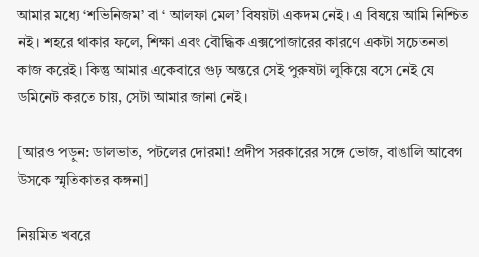আমার মধ্যে ‘শভিনিজম’ বা ‘ আলফা মেল’ বিষয়টা একদম নেই। এ বিষয়ে আমি নিশ্চিত নই। শহরে থাকার ফলে, শিক্ষা এবং বৌদ্ধিক এক্সপোজারের কারণে একটা সচেতনতা কাজ করেই। কিন্তু আমার একেবারে গুঢ় অন্তরে সেই পুরুষটা লুকিয়ে বসে নেই যে ডমিনেট করতে চায়, সেটা আমার জানা নেই।

[আরও পড়ুন: ডালভাত, পটলের দোরমা! প্রদীপ সরকারের সঙ্গে ভোজ, বাঙালি আবেগ উসকে স্মৃতিকাতর কঙ্গনা]

নিয়মিত খবরে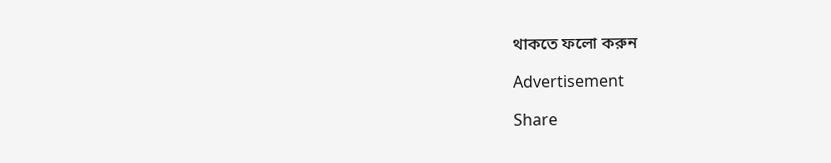থাকতে ফলো করুন

Advertisement

Share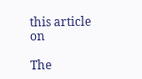this article on

The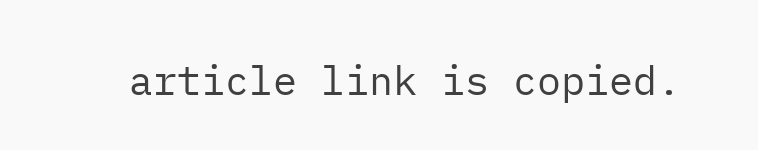article link is copied.